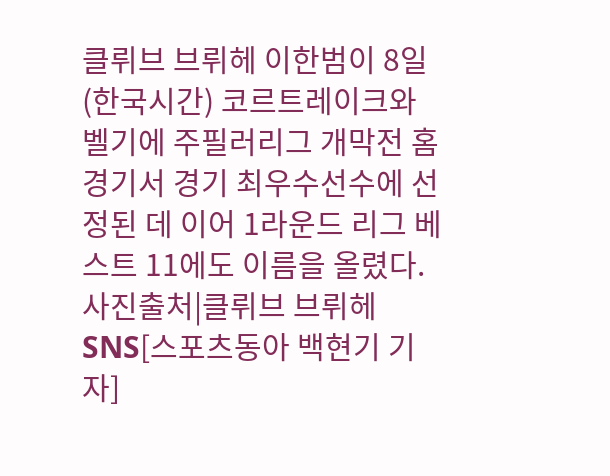클뤼브 브뤼헤 이한범이 8일(한국시간) 코르트레이크와 벨기에 주필러리그 개막전 홈경기서 경기 최우수선수에 선정된 데 이어 1라운드 리그 베스트 11에도 이름을 올렸다. 사진출처|클뤼브 브뤼헤 SNS[스포츠동아 백현기 기자]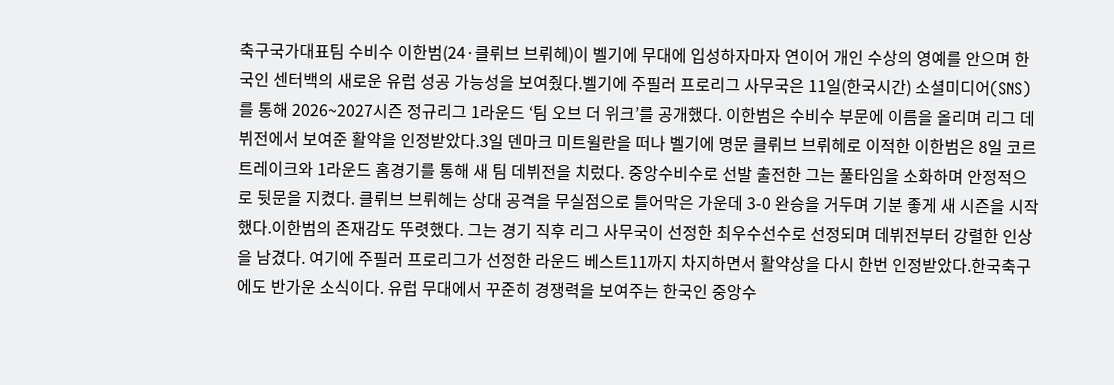축구국가대표팀 수비수 이한범(24·클뤼브 브뤼헤)이 벨기에 무대에 입성하자마자 연이어 개인 수상의 영예를 안으며 한국인 센터백의 새로운 유럽 성공 가능성을 보여줬다.벨기에 주필러 프로리그 사무국은 11일(한국시간) 소셜미디어(SNS)를 통해 2026~2027시즌 정규리그 1라운드 ‘팀 오브 더 위크’를 공개했다. 이한범은 수비수 부문에 이름을 올리며 리그 데뷔전에서 보여준 활약을 인정받았다.3일 덴마크 미트윌란을 떠나 벨기에 명문 클뤼브 브뤼헤로 이적한 이한범은 8일 코르트레이크와 1라운드 홈경기를 통해 새 팀 데뷔전을 치렀다. 중앙수비수로 선발 출전한 그는 풀타임을 소화하며 안정적으로 뒷문을 지켰다. 클뤼브 브뤼헤는 상대 공격을 무실점으로 틀어막은 가운데 3-0 완승을 거두며 기분 좋게 새 시즌을 시작했다.이한범의 존재감도 뚜렷했다. 그는 경기 직후 리그 사무국이 선정한 최우수선수로 선정되며 데뷔전부터 강렬한 인상을 남겼다. 여기에 주필러 프로리그가 선정한 라운드 베스트11까지 차지하면서 활약상을 다시 한번 인정받았다.한국축구에도 반가운 소식이다. 유럽 무대에서 꾸준히 경쟁력을 보여주는 한국인 중앙수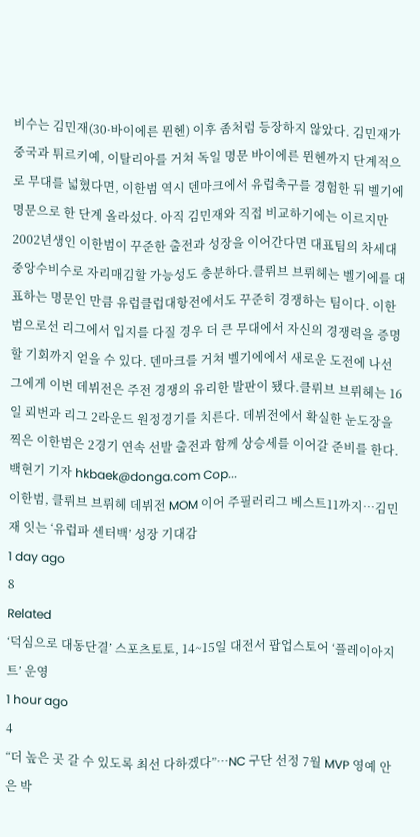비수는 김민재(30·바이에른 뮌헨) 이후 좀처럼 등장하지 않았다. 김민재가 중국과 튀르키예, 이탈리아를 거쳐 독일 명문 바이에른 뮌헨까지 단계적으로 무대를 넓혔다면, 이한범 역시 덴마크에서 유럽축구를 경험한 뒤 벨기에 명문으로 한 단계 올라섰다. 아직 김민재와 직접 비교하기에는 이르지만 2002년생인 이한범이 꾸준한 출전과 성장을 이어간다면 대표팀의 차세대 중앙수비수로 자리매김할 가능성도 충분하다.클뤼브 브뤼헤는 벨기에를 대표하는 명문인 만큼 유럽클럽대항전에서도 꾸준히 경쟁하는 팀이다. 이한범으로선 리그에서 입지를 다질 경우 더 큰 무대에서 자신의 경쟁력을 증명할 기회까지 얻을 수 있다. 덴마크를 거쳐 벨기에에서 새로운 도전에 나선 그에게 이번 데뷔전은 주전 경쟁의 유리한 발판이 됐다.클뤼브 브뤼헤는 16일 뢰번과 리그 2라운드 원정경기를 치른다. 데뷔전에서 확실한 눈도장을 찍은 이한범은 2경기 연속 선발 출전과 함께 상승세를 이어갈 준비를 한다.백현기 기자 hkbaek@donga.com Cop...
이한범, 클뤼브 브뤼헤 데뷔전 MOM 이어 주필러리그 베스트11까지…김민재 잇는 ‘유럽파 센터백’ 성장 기대감
1 day ago
8
Related
‘덕심으로 대동단결’ 스포츠토토, 14~15일 대전서 팝업스토어 ‘플레이아지트’ 운영
1 hour ago
4
“더 높은 곳 갈 수 있도록 최선 다하겠다”…NC 구단 선정 7월 MVP 영예 안은 박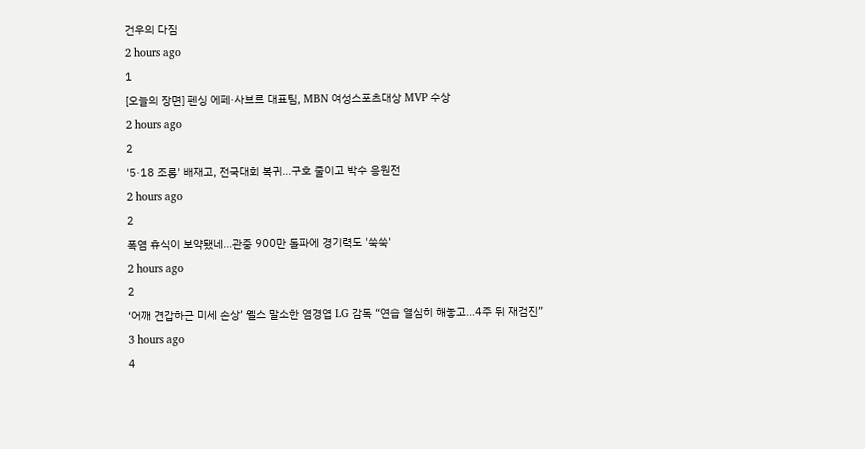건우의 다짐
2 hours ago
1
[오늘의 장면] 펜싱 에페·사브르 대표팀, MBN 여성스포츠대상 MVP 수상
2 hours ago
2
'5·18 조롱' 배재고, 전국대회 복귀…구호 줄이고 박수 응원전
2 hours ago
2
폭염 휴식이 보약됐네…관중 900만 돌파에 경기력도 '쑥쑥'
2 hours ago
2
‘어깨 견갑하근 미세 손상’ 웰스 말소한 염경엽 LG 감독 “연습 열심히 해놓고…4주 뒤 재검진”
3 hours ago
4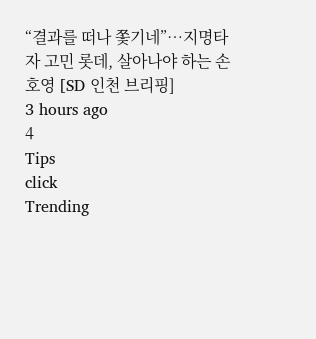“결과를 떠나 쫓기네”…지명타자 고민 롯데, 살아나야 하는 손호영 [SD 인천 브리핑]
3 hours ago
4
Tips
click
Trending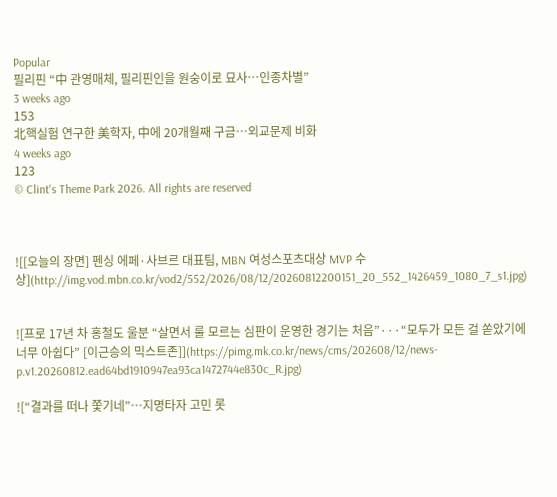Popular
필리핀 “中 관영매체, 필리핀인을 원숭이로 묘사…인종차별”
3 weeks ago
153
北핵실험 연구한 美학자, 中에 20개월째 구금…외교문제 비화
4 weeks ago
123
© Clint's Theme Park 2026. All rights are reserved



![[오늘의 장면] 펜싱 에페·사브르 대표팀, MBN 여성스포츠대상 MVP 수상](http://img.vod.mbn.co.kr/vod2/552/2026/08/12/20260812200151_20_552_1426459_1080_7_s1.jpg)


![프로 17년 차 홍철도 울분 “살면서 룰 모르는 심판이 운영한 경기는 처음”···“모두가 모든 걸 쏟았기에 너무 아쉽다” [이근승의 믹스트존]](https://pimg.mk.co.kr/news/cms/202608/12/news-p.v1.20260812.ead64bd1910947ea93ca1472744e830c_R.jpg)

![“결과를 떠나 쫓기네”…지명타자 고민 롯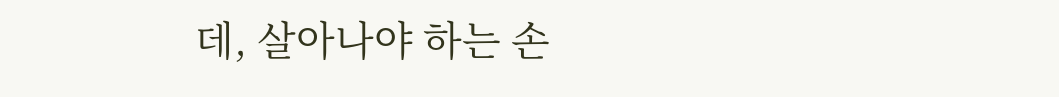데, 살아나야 하는 손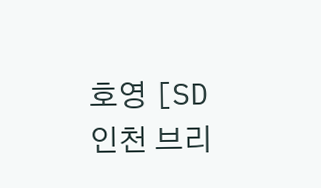호영 [SD 인천 브리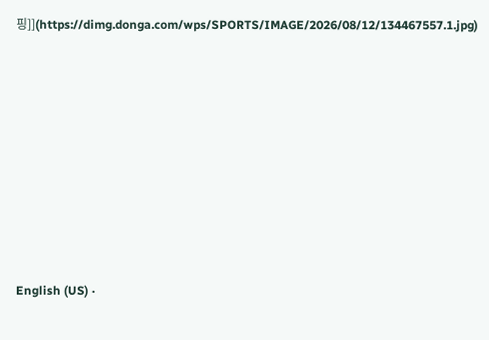핑]](https://dimg.donga.com/wps/SPORTS/IMAGE/2026/08/12/134467557.1.jpg)









English (US) ·